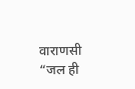वाराणसी
“जल ही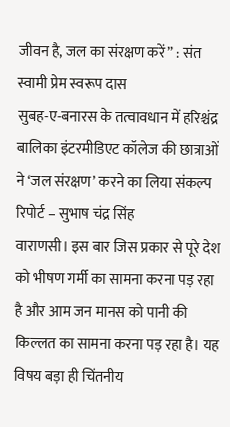जीवन है, जल का संरक्षण करें” : संत स्वामी प्रेम स्वरूप दास
सुबह-ए-बनारस के तत्वावधान में हरिश्चंद्र बालिका इंटरमीडिएट कॉलेज की छात्राओं ने ‘जल संरक्षण’ करने का लिया संकल्प
रिपोर्ट – सुभाष चंद्र सिंह
वाराणसी। इस बार जिस प्रकार से पूरे देश को भीषण गर्मी का सामना करना पड़ रहा है और आम जन मानस को पानी की किल्लत का सामना करना पड़ रहा है। यह विषय बड़ा ही चिंतनीय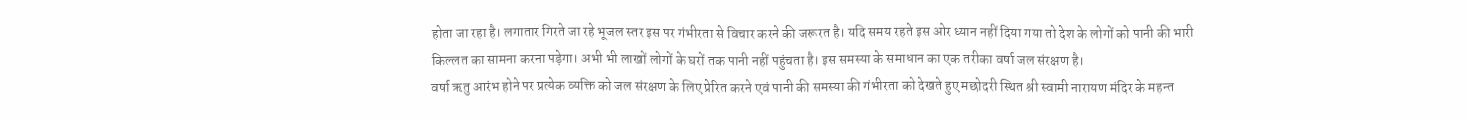होता जा रहा है। लगातार गिरते जा रहे भूजल स्तर इस पर गंभीरता से विचार करने की जरूरत है। यदि समय रहते इस ओर ध्यान नहीं दिया गया तो देश के लोगों को पानी की भारी किल्लत का सामना करना पड़ेगा। अभी भी लाखों लोगों के घरों तक पानी नहीं पहुंचता है। इस समस्या के समाधान का एक तरीका वर्षा जल संरक्षण है।
वर्षा ऋतु आरंभ होने पर प्रत्येक व्यक्ति को जल संरक्षण के लिए प्रेरित करने एवं पानी की समस्या की गंभीरता को देखते हुए मछोदरी स्थित श्री स्वामी नारायण मंदिर के महन्त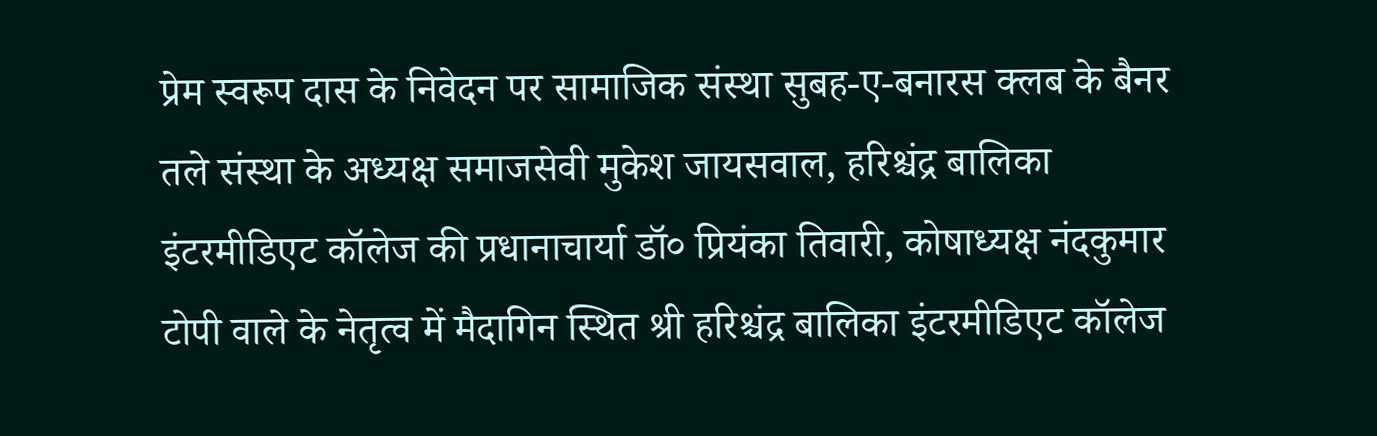प्रेम स्वरूप दास के निवेदन पर सामाजिक संस्था सुबह-ए-बनारस क्लब के बैनर तले संस्था के अध्यक्ष समाजसेवी मुकेश जायसवाल, हरिश्चंद्र बालिका इंटरमीडिएट कॉलेज की प्रधानाचार्या डॉ० प्रियंका तिवारी, कोषाध्यक्ष नंदकुमार टोपी वाले के नेतृत्व में मैदागिन स्थित श्री हरिश्चंद्र बालिका इंटरमीडिएट कॉलेज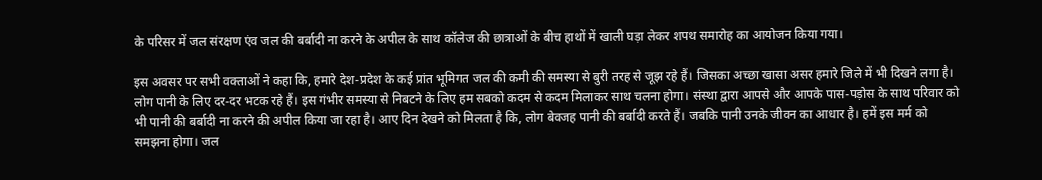के परिसर में जल संरक्षण एंव जल की बर्बादी ना करने के अपील के साथ कॉलेज की छात्राओं के बीच हाथों में खाली घड़ा लेकर शपथ समारोह का आयोजन किया गया।

इस अवसर पर सभी वक्ताओं ने कहा कि, हमारे देश-प्रदेश के कई प्रांत भूमिगत जल की कमी की समस्या से बुरी तरह से जूझ रहे हैं। जिसका अच्छा खासा असर हमारे जिले में भी दिखने लगा है। लोग पानी के लिए दर-दर भटक रहे हैं। इस गंभीर समस्या से निबटने के लिए हम सबको कदम से कदम मिलाकर साथ चलना होगा। संस्था द्वारा आपसे और आपके पास-पड़ोस के साथ परिवार को भी पानी की बर्बादी ना करने की अपील किया जा रहा है। आए दिन देखने को मिलता है कि, लोग बेवजह पानी की बर्बादी करते हैं। जबकि पानी उनके जीवन का आधार है। हमें इस मर्म को समझना होगा। जल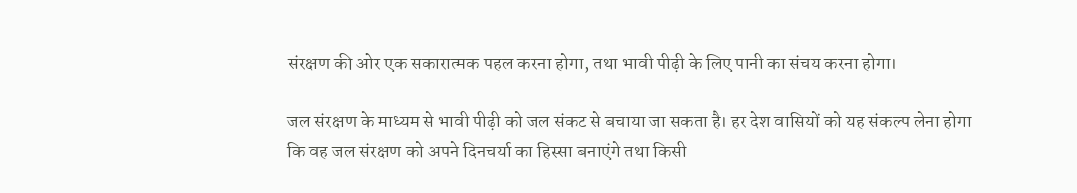संरक्षण की ओर एक सकारात्मक पहल करना होगा, तथा भावी पीढ़ी के लिए पानी का संचय करना होगा।

जल संरक्षण के माध्यम से भावी पीढ़ी को जल संकट से बचाया जा सकता है। हर देश वासियों को यह संकल्प लेना होगा कि वह जल संरक्षण को अपने दिनचर्या का हिस्सा बनाएंगे तथा किसी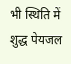भी स्थिति में शुद्ध पेयजल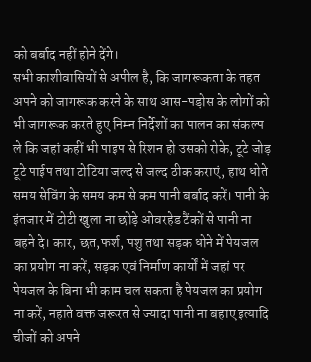को बर्बाद नहीं होने देंगे।
सभी काशीवासियों से अपील है, कि जागरूकता के तहत अपने को जागरूक करने के साथ आस-पड़ोस के लोगों को भी जागरूक करते हुए निम्न निर्देशों का पालन का संकल्प ले कि जहां कहीं भी पाइप से रिशन हो उसको रोके, टूटे जोड़ टूटे पाईप तथा टोटिया जल्द से जल्द ठीक कराएं, हाथ धोते समय सेविंग के समय कम से कम पानी बर्बाद करें। पानी के इंतजार में टोटी खुला ना छोड़े ओवरहेड टैंकों से पानी ना बहने दे। कार, छत,फर्श, पशु तथा सड़क धोने में पेयजल का प्रयोग ना करें, सड़क एवं निर्माण कार्यों में जहां पर पेयजल के बिना भी काम चल सकता है पेयजल का प्रयोग ना करें, नहाते वक्त जरूरत से ज्यादा पानी ना बहाए इत्यादि चीजों को अपने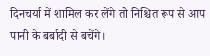दिनचर्या में शामिल कर लेंगे तो निश्चित रूप से आप पानी के बर्बादी से बचेंगे।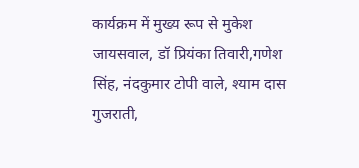कार्यक्रम में मुख्य रूप से मुकेश जायसवाल, डॉ प्रियंका तिवारी,गणेश सिंह, नंदकुमार टोपी वाले, श्याम दास गुजराती,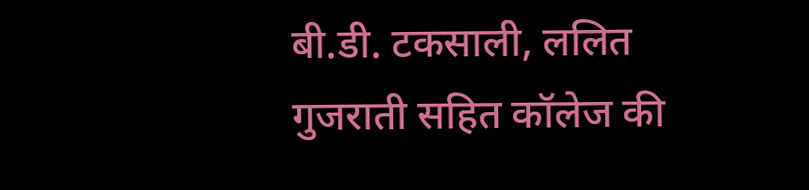बी.डी. टकसाली, ललित गुजराती सहित कॉलेज की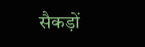सैकड़ों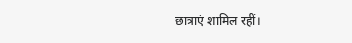छात्राएं शामिल रहीं।